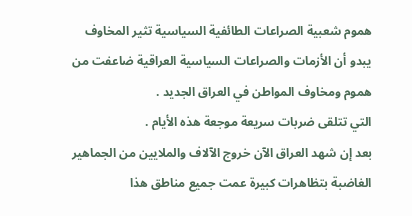هموم شعبية الصراعات الطائفية السياسية تثير المخاوف
يبدو أن الأزمات والصراعات السياسية العراقية ضاعفت من هموم ومخاوف المواطن في العراق الجديد .
التي تتلقى ضربات سريعة موجعة هذه الأيام .
بعد إن شهد العراق الآن خروج الآلاف والملايين من الجماهير الغاضبة بتظاهرات كبيرة عمت جميع مناطق هذا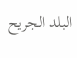البلد الجريح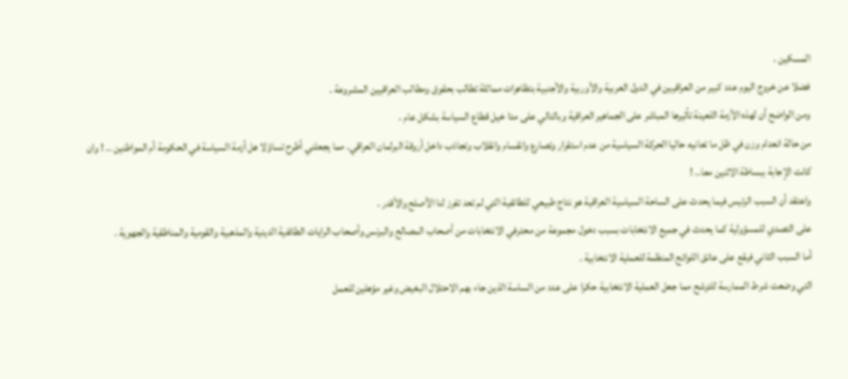المسكين .
فضلا عن خروج اليوم عدد كبير من العراقيين في الدول العربية والأوربية والأجنبية بتظاهرات مماثلة تطالب بحقوق ومطالب العراقيين المشروعة .
ومن الواضح أن لهذه الأزمة اللعينة تأثيرها المباشر على الجماهير العراقية وبالتالي على مدا خيل قطاع السياسة بشكل عام .
من حالة انعدام وزن في ظل ما تعانيه حاليا الحركة السياسية من عدم استقرار وتصارع وانقسام وانقلاب وتجاذب داخل أروقة البرلمان العراقي. مما يجعلني أطرح تساؤلا هل أزمة السياسة في الحكومة أم المواطنين .. ! وان كانت الإجابة ببساطة الاثنين معا.. !
واعتقد أن السبب الرئيس فيما يحدث على الساحة السياسية العراقية هو نتاج طبيعي للطائفية التي لم تعد تفرز لنا الأصلح والأقدر .
على التصدي للمسؤولية كما يحدث في جميع الانتخابات بسبب دخول مجموعة من محترفي الانتخابات من أصحاب المصالح والبرنس وأصحاب الرايات الطائفية الدينية والمذهبية والقومية والمناطقية والجهوية .
أما السبب الثاني فيقع على عاتق اللوائح المنظمة للعملية الانتخابية .
التي وضعت شرط الممارسة للترشح مما جعل العملية الانتخابية حكرا على عدد من الساسة الذين جاء بهم الاحتلال البغيض وغير مؤهلين للعمل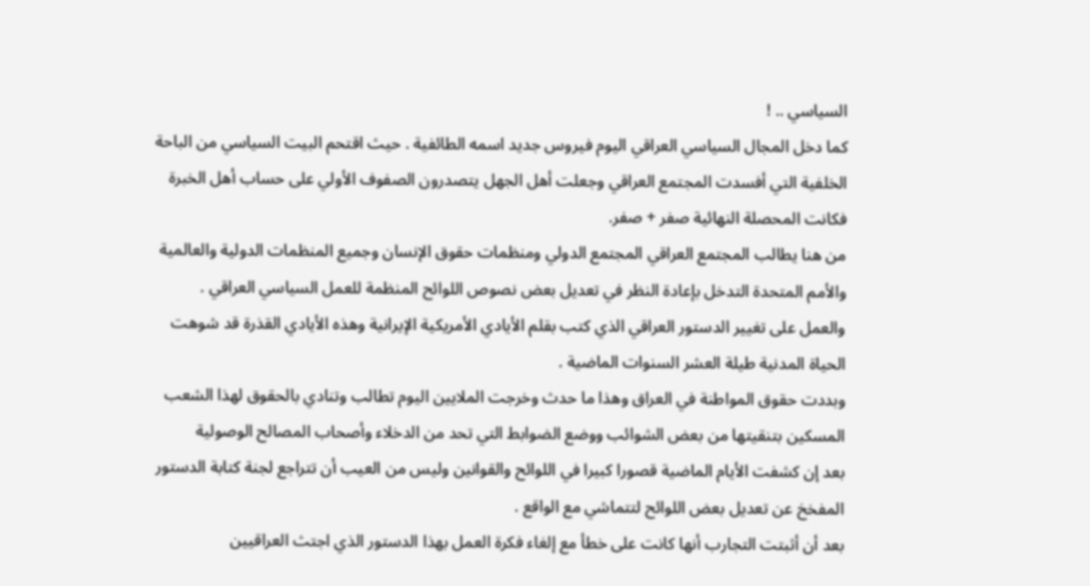السياسي .. !
كما دخل المجال السياسي العراقي اليوم فيروس جديد اسمه الطائفية . حيث اقتحم البيت السياسي من الباحة الخلفية التي أفسدت المجتمع العراقي وجعلت أهل الجهل يتصدرون الصفوف الأولي على حساب أهل الخبرة فكانت المحصلة النهائية صفر + صفر.
من هنا يطالب المجتمع العراقي المجتمع الدولي ومنظمات حقوق الإنسان وجميع المنظمات الدولية والعالمية والأمم المتحدة التدخل بإعادة النظر في تعديل بعض نصوص اللوائح المنظمة للعمل السياسي العراقي .
والعمل على تغيير الدستور العراقي الذي كتب بقلم الأيادي الأمريكية الإيرانية وهذه الأيادي القذرة قد شوهت الحياة المدنية طيلة العشر السنوات الماضية .
وبددت حقوق المواطنة في العراق وهذا ما حدث وخرجت الملايين اليوم تطالب وتنادي بالحقوق لهذا الشعب المسكين بتنقيتها من بعض الشوائب ووضع الضوابط التي تحد من الدخلاء وأصحاب المصالح الوصولية
بعد إن كشفت الأيام الماضية قصورا كبيرا في اللوائح والقوانين وليس من العيب أن تتراجع لجنة كتابة الدستور المفخخ عن تعديل بعض اللوائح لتتماشي مع الواقع .
بعد أن أثبتت التجارب أنها كانت على خطأ مع إلغاء فكرة العمل بهذا الدستور الذي اجتث العراقيين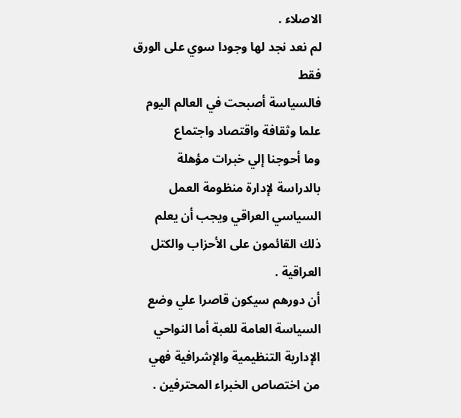الاصلاء .
لم نعد نجد لها وجودا سوي على الورق فقط
فالسياسة أصبحت في العالم اليوم علما وثقافة واقتصاد واجتماع
وما أحوجنا إلي خبرات مؤهلة بالدراسة لإدارة منظومة العمل السياسي العراقي ويجب أن يعلم ذلك القائمون على الأحزاب والكتل العراقية .
أن دورهم سيكون قاصرا علي وضع السياسة العامة للعبة أما النواحي الإدارية التنظيمية والإشرافية فهي من اختصاص الخبراء المحترفين .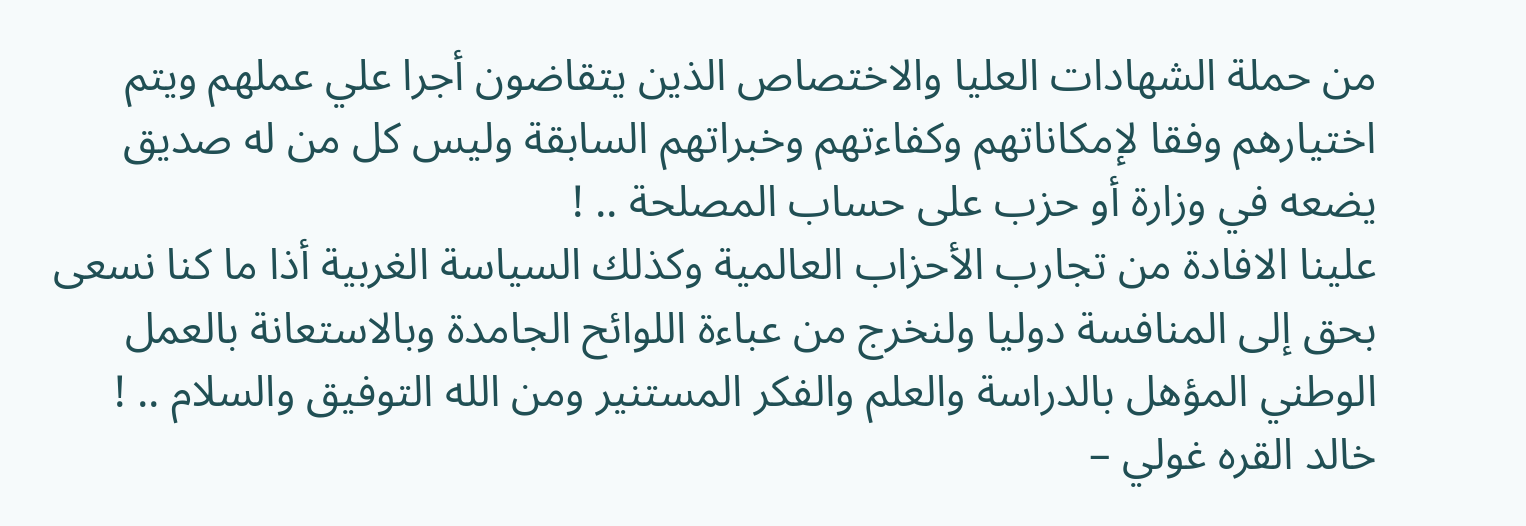من حملة الشهادات العليا والاختصاص الذين يتقاضون أجرا علي عملهم ويتم اختيارهم وفقا لإمكاناتهم وكفاءتهم وخبراتهم السابقة وليس كل من له صديق يضعه في وزارة أو حزب على حساب المصلحة .. !
علينا الافادة من تجارب الأحزاب العالمية وكذلك السياسة الغربية أذا ما كنا نسعى بحق إلى المنافسة دوليا ولنخرج من عباءة اللوائح الجامدة وبالاستعانة بالعمل الوطني المؤهل بالدراسة والعلم والفكر المستنير ومن الله التوفيق والسلام .. !
خالد القره غولي –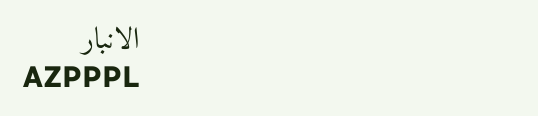الانبار
AZPPPL